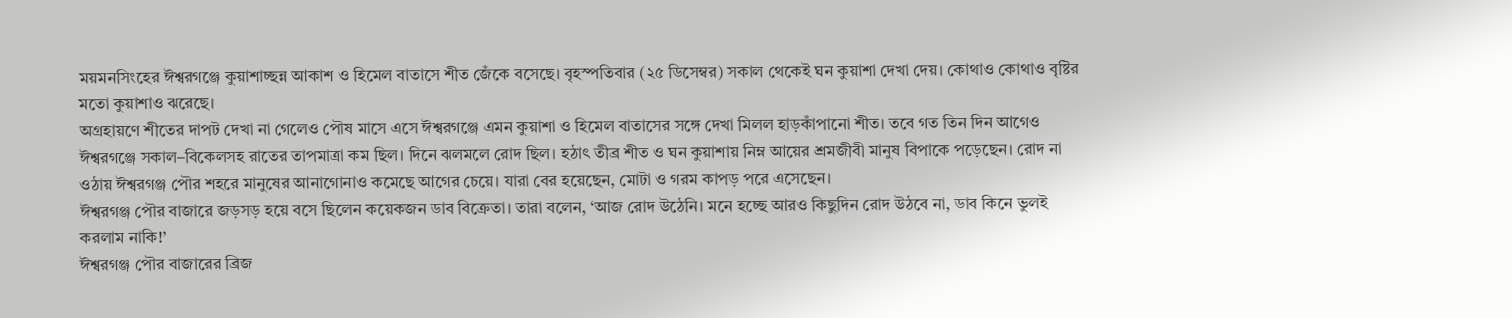ময়মনসিংহের ঈশ্বরগঞ্জে কুয়াশাচ্ছন্ন আকাশ ও হিমেল বাতাসে শীত জেঁকে বসেছে। বৃহস্পতিবার (২৫ ডিসেম্বর) সকাল থেকেই ঘন কুয়াশা দেখা দেয়। কোথাও কোথাও বৃষ্টির মতো কুয়াশাও ঝরেছে।
অগ্রহায়ণে শীতের দাপট দেখা না গেলেও পৌষ মাসে এসে ঈশ্বরগঞ্জে এমন কুয়াশা ও হিমেল বাতাসের সঙ্গে দেখা মিলল হাড়কাঁপানো শীত। তবে গত তিন দিন আগেও ঈশ্বরগঞ্জে সকাল–বিকেলসহ রাতের তাপমাত্রা কম ছিল। দিনে ঝলমলে রোদ ছিল। হঠাৎ তীব্র শীত ও ঘন কুয়াশায় নিম্ন আয়ের শ্রমজীবী মানুষ বিপাকে পড়েছেন। রোদ না ওঠায় ঈশ্বরগঞ্জ পৌর শহরে মানুষের আনাগোনাও কমেছে আগের চেয়ে। যারা বের হয়েছেন, মোটা ও গরম কাপড় পরে এসেছেন।
ঈশ্বরগঞ্জ পৌর বাজারে জড়সড় হয়ে বসে ছিলেন কয়েকজন ডাব বিক্রেতা। তারা বলেন, ‘আজ রোদ উঠেনি। মনে হচ্ছে আরও কিছুদিন রোদ উঠবে না, ডাব কিনে ভুলই করলাম নাকি!’
ঈশ্বরগঞ্জ পৌর বাজারের ব্রিজ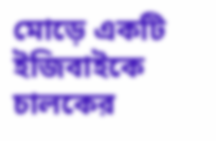মোড়ে একটি ইজিবাইকে চালকের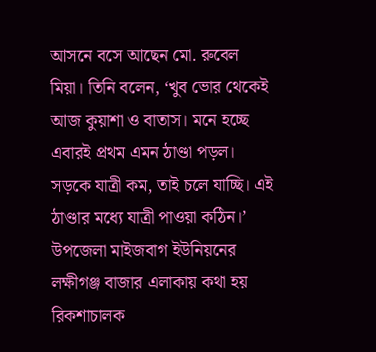আসনে বসে আছেন মো. রুবেল মিয়া। তিনি বলেন, ‘খুব ভোর থেকেই আজ কুয়াশা ও বাতাস। মনে হচ্ছে এবারই প্রথম এমন ঠাণ্ডা পড়ল। সড়কে যাত্রী কম, তাই চলে যাচ্ছি। এই ঠাণ্ডার মধ্যে যাত্রী পাওয়া কঠিন।’
উপজেলা মাইজবাগ ইউনিয়নের লক্ষীগঞ্জ বাজার এলাকায় কথা হয় রিকশাচালক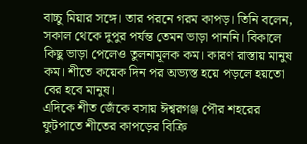বাচ্চু মিয়ার সঙ্গে। তার পরনে গরম কাপড়। তিনি বলেন, সকাল থেকে দুপুর পর্যন্ত তেমন ভাড়া পাননি। বিকালে কিছু ভাড়া পেলেও তুলনামূলক কম। কারণ রাস্তায় মানুষ কম। শীতে কয়েক দিন পর অভ্যস্ত হয়ে পড়লে হয়তো বের হবে মানুষ।
এদিকে শীত জেঁকে বসায় ঈশ্বরগঞ্জ পৌর শহরের ফুটপাতে শীতের কাপড়ের বিক্রি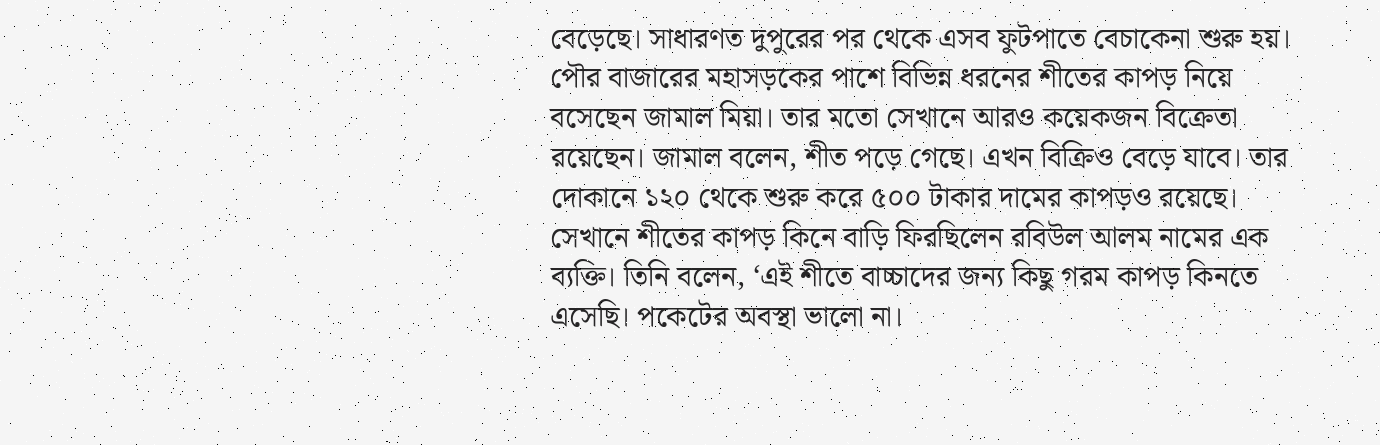বেড়েছে। সাধারণত দুপুরের পর থেকে এসব ফুটপাতে বেচাকেনা শুরু হয়।
পৌর বাজারের মহাসড়কের পাশে বিভিন্ন ধরনের শীতের কাপড় নিয়ে বসেছেন জামাল মিয়া। তার মতো সেখানে আরও কয়েকজন বিক্রেতা রয়েছেন। জামাল বলেন, শীত পড়ে গেছে। এখন বিক্রিও বেড়ে যাবে। তার দোকানে ১২০ থেকে শুরু করে ৫০০ টাকার দামের কাপড়ও রয়েছে।
সেখানে শীতের কাপড় কিনে বাড়ি ফিরছিলেন রবিউল আলম নামের এক ব্যক্তি। তিনি বলেন, ‘এই শীতে বাচ্চাদের জন্য কিছু গরম কাপড় কিনতে এসেছি। পকেটের অবস্থা ভালো না।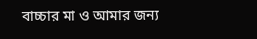বাচ্চার মা ও আমার জন্য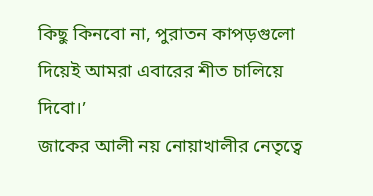কিছু কিনবো না, পুরাতন কাপড়গুলো দিয়েই আমরা এবারের শীত চালিয়ে দিবো।’
জাকের আলী নয় নোয়াখালীর নেতৃত্বে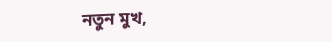নতুন মুখ,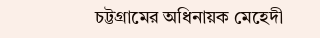চট্টগ্রামের অধিনায়ক মেহেদী